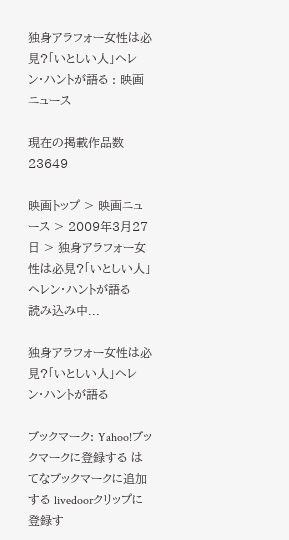独身アラフォー女性は必見?「いとしい人」ヘレン・ハントが語る : 映画ニュース

現在の掲載作品数23649

映画トップ > 映画ニュース > 2009年3月27日 > 独身アラフォー女性は必見?「いとしい人」ヘレン・ハントが語る
読み込み中...

独身アラフォー女性は必見?「いとしい人」ヘレン・ハントが語る

ブックマーク: Yahoo!ブックマークに登録する はてなブックマークに追加する livedoorクリップに登録す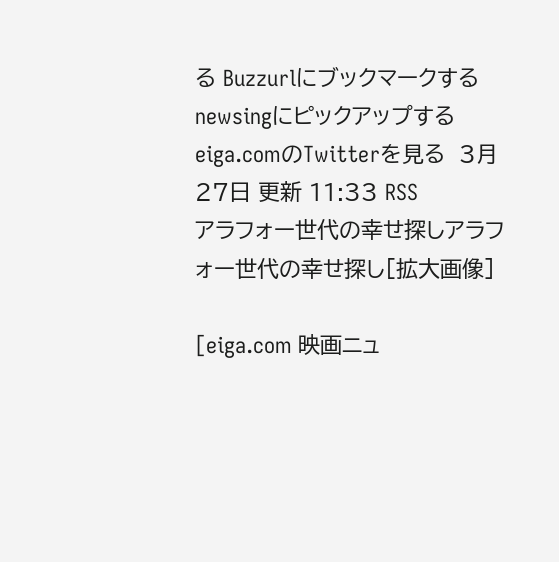る Buzzurlにブックマークする newsingにピックアップする eiga.comのTwitterを見る  3月27日 更新 11:33 RSS
アラフォー世代の幸せ探しアラフォー世代の幸せ探し[拡大画像]

[eiga.com 映画ニュ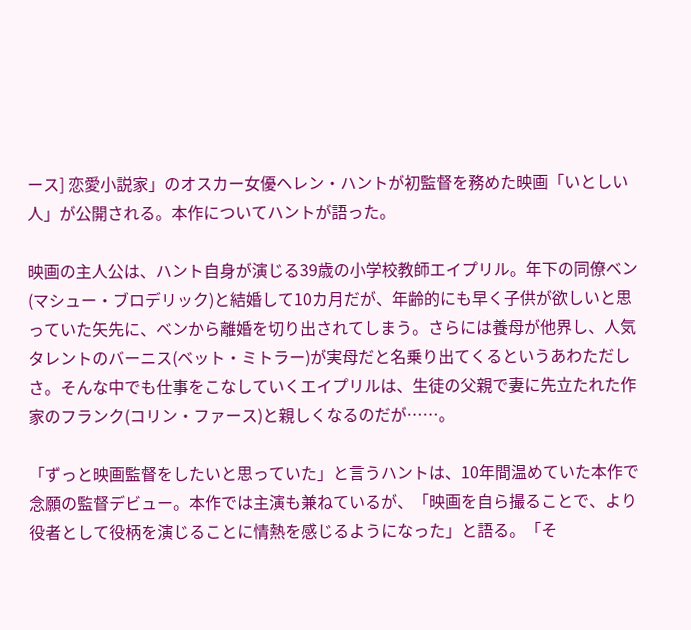ース] 恋愛小説家」のオスカー女優ヘレン・ハントが初監督を務めた映画「いとしい人」が公開される。本作についてハントが語った。

映画の主人公は、ハント自身が演じる39歳の小学校教師エイプリル。年下の同僚ベン(マシュー・ブロデリック)と結婚して10カ月だが、年齢的にも早く子供が欲しいと思っていた矢先に、ベンから離婚を切り出されてしまう。さらには養母が他界し、人気タレントのバーニス(ベット・ミトラー)が実母だと名乗り出てくるというあわただしさ。そんな中でも仕事をこなしていくエイプリルは、生徒の父親で妻に先立たれた作家のフランク(コリン・ファース)と親しくなるのだが……。

「ずっと映画監督をしたいと思っていた」と言うハントは、10年間温めていた本作で念願の監督デビュー。本作では主演も兼ねているが、「映画を自ら撮ることで、より役者として役柄を演じることに情熱を感じるようになった」と語る。「そ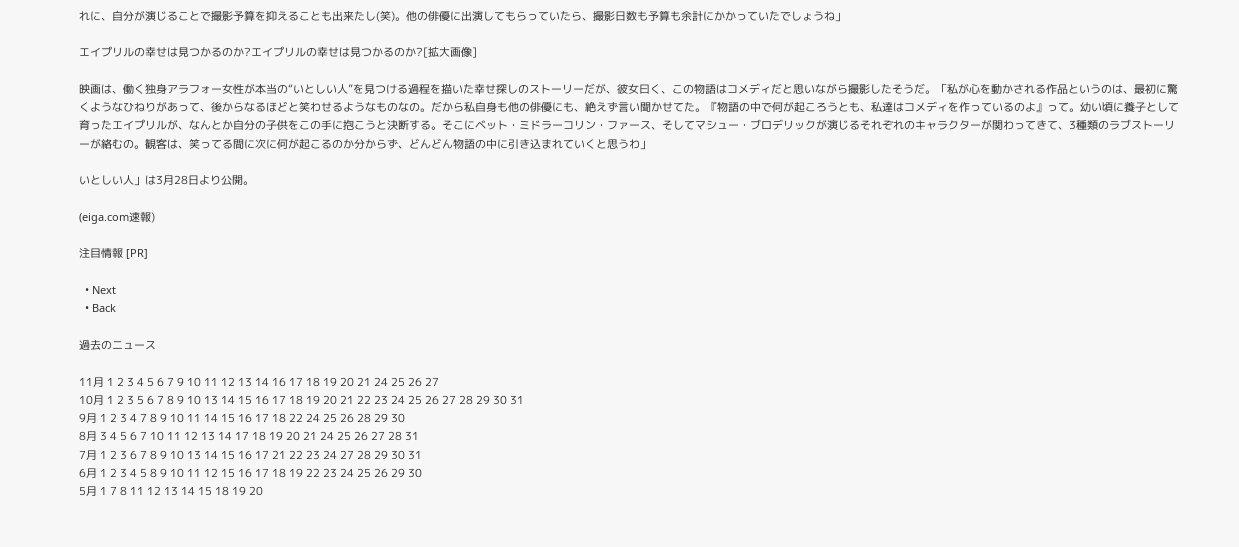れに、自分が演じることで撮影予算を抑えることも出来たし(笑)。他の俳優に出演してもらっていたら、撮影日数も予算も余計にかかっていたでしょうね」

エイプリルの幸せは見つかるのか?エイプリルの幸せは見つかるのか?[拡大画像]

映画は、働く独身アラフォー女性が本当の“いとしい人”を見つける過程を描いた幸せ探しのストーリーだが、彼女曰く、この物語はコメディだと思いながら撮影したそうだ。「私が心を動かされる作品というのは、最初に驚くようなひねりがあって、後からなるほどと笑わせるようなものなの。だから私自身も他の俳優にも、絶えず言い聞かせてた。『物語の中で何が起ころうとも、私達はコメディを作っているのよ』って。幼い頃に養子として育ったエイプリルが、なんとか自分の子供をこの手に抱こうと決断する。そこにベット・ミドラーコリン・ファース、そしてマシュー・ブロデリックが演じるそれぞれのキャラクターが関わってきて、3種類のラブストーリーが絡むの。観客は、笑ってる間に次に何が起こるのか分からず、どんどん物語の中に引き込まれていくと思うわ」

いとしい人」は3月28日より公開。

(eiga.com速報)

注目情報 [PR]

  • Next
  • Back

過去のニュース

11月 1 2 3 4 5 6 7 9 10 11 12 13 14 16 17 18 19 20 21 24 25 26 27
10月 1 2 3 5 6 7 8 9 10 13 14 15 16 17 18 19 20 21 22 23 24 25 26 27 28 29 30 31
9月 1 2 3 4 7 8 9 10 11 14 15 16 17 18 22 24 25 26 28 29 30
8月 3 4 5 6 7 10 11 12 13 14 17 18 19 20 21 24 25 26 27 28 31
7月 1 2 3 6 7 8 9 10 13 14 15 16 17 21 22 23 24 27 28 29 30 31
6月 1 2 3 4 5 8 9 10 11 12 15 16 17 18 19 22 23 24 25 26 29 30
5月 1 7 8 11 12 13 14 15 18 19 20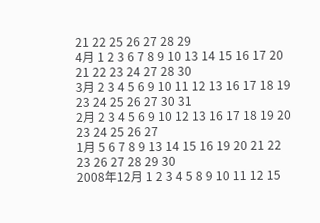21 22 25 26 27 28 29
4月 1 2 3 6 7 8 9 10 13 14 15 16 17 20 21 22 23 24 27 28 30
3月 2 3 4 5 6 9 10 11 12 13 16 17 18 19 23 24 25 26 27 30 31
2月 2 3 4 5 6 9 10 12 13 16 17 18 19 20 23 24 25 26 27
1月 5 6 7 8 9 13 14 15 16 19 20 21 22 23 26 27 28 29 30
2008年12月 1 2 3 4 5 8 9 10 11 12 15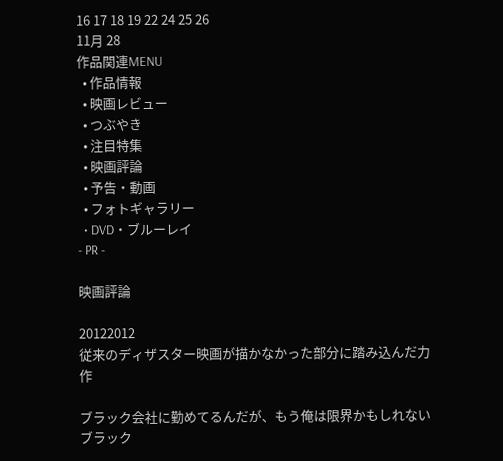16 17 18 19 22 24 25 26
11月 28
作品関連MENU
  • 作品情報
  • 映画レビュー
  • つぶやき
  • 注目特集
  • 映画評論
  • 予告・動画
  • フォトギャラリー
  • DVD・ブルーレイ
- PR -

映画評論

20122012
従来のディザスター映画が描かなかった部分に踏み込んだ力作

ブラック会社に勤めてるんだが、もう俺は限界かもしれないブラック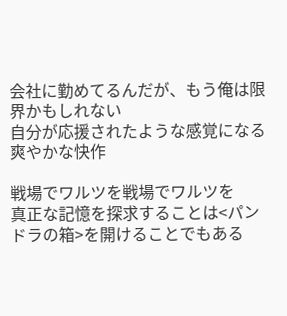会社に勤めてるんだが、もう俺は限界かもしれない
自分が応援されたような感覚になる爽やかな快作

戦場でワルツを戦場でワルツを
真正な記憶を探求することは<パンドラの箱>を開けることでもある